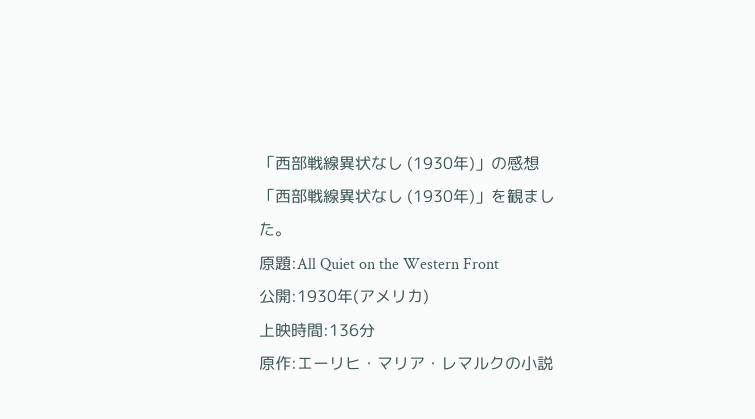「西部戦線異状なし (1930年)」の感想
「西部戦線異状なし (1930年)」を観ました。
原題:All Quiet on the Western Front
公開:1930年(アメリカ)
上映時間:136分
原作:エーリヒ・マリア・レマルクの小説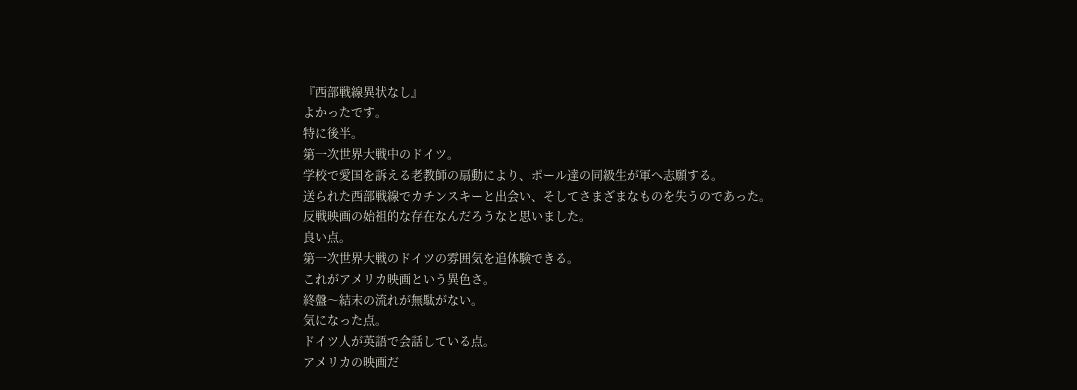『西部戦線異状なし』
よかったです。
特に後半。
第一次世界大戦中のドイツ。
学校で愛国を訴える老教師の扇動により、ポール達の同級生が軍へ志願する。
送られた西部戦線でカチンスキーと出会い、そしてさまざまなものを失うのであった。
反戦映画の始祖的な存在なんだろうなと思いました。
良い点。
第一次世界大戦のドイツの雰囲気を追体験できる。
これがアメリカ映画という異色さ。
終盤〜結末の流れが無駄がない。
気になった点。
ドイツ人が英語で会話している点。
アメリカの映画だ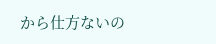から仕方ないの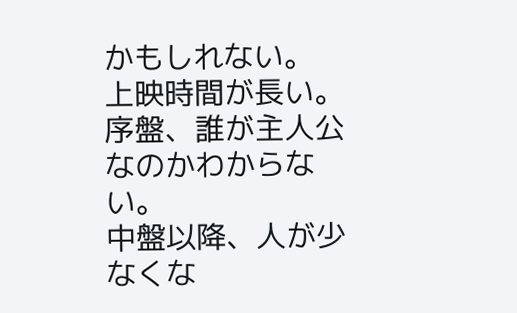かもしれない。
上映時間が長い。
序盤、誰が主人公なのかわからない。
中盤以降、人が少なくな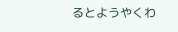るとようやくわ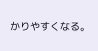かりやすくなる。